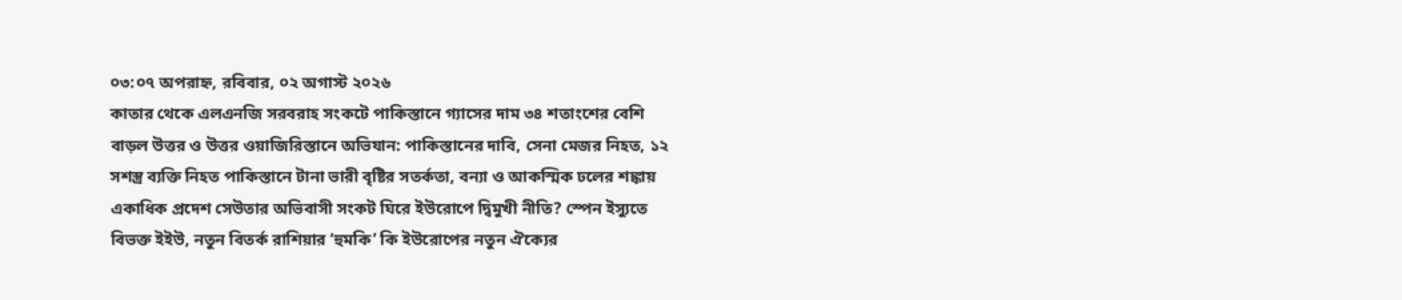০৩:০৭ অপরাহ্ন, রবিবার, ০২ অগাস্ট ২০২৬
কাতার থেকে এলএনজি সরবরাহ সংকটে পাকিস্তানে গ্যাসের দাম ৩৪ শতাংশের বেশি বাড়ল উত্তর ও উত্তর ওয়াজিরিস্তানে অভিযান: পাকিস্তানের দাবি, সেনা মেজর নিহত, ১২ সশস্ত্র ব্যক্তি নিহত পাকিস্তানে টানা ভারী বৃষ্টির সতর্কতা, বন্যা ও আকস্মিক ঢলের শঙ্কায় একাধিক প্রদেশ সেউতার অভিবাসী সংকট ঘিরে ইউরোপে দ্বিমুখী নীতি? স্পেন ইস্যুতে বিভক্ত ইইউ, নতুন বিতর্ক রাশিয়ার ‘হুমকি’ কি ইউরোপের নতুন ঐক্যের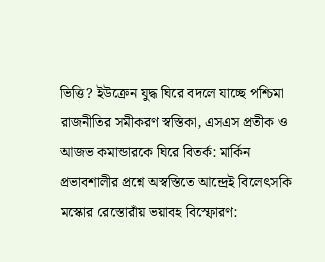ভিত্তি? ইউক্রেন যুদ্ধ ঘিরে বদলে যাচ্ছে পশ্চিমা রাজনীতির সমীকরণ স্বস্তিকা, এসএস প্রতীক ও আজভ কমান্ডারকে ঘিরে বিতর্ক: মার্কিন প্রভাবশালীর প্রশ্নে অস্বস্তিতে আন্দ্রেই বিলেৎসকি মস্কোর রেস্তোরাঁয় ভয়াবহ বিস্ফোরণ: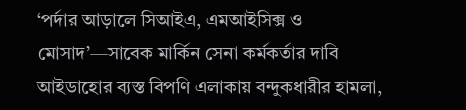‘পর্দার আড়ালে সিআইএ, এমআইসিক্স ও মোসাদ’—সাবেক মার্কিন সেনা কর্মকর্তার দাবি আইডাহোর ব্যস্ত বিপণি এলাকায় বন্দুকধারীর হামলা,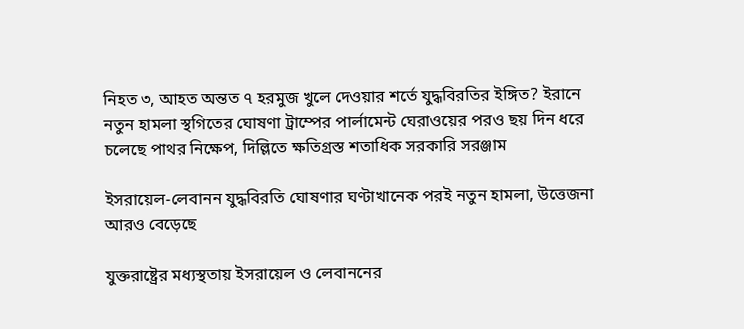নিহত ৩, আহত অন্তত ৭ হরমুজ খুলে দেওয়ার শর্তে যুদ্ধবিরতির ইঙ্গিত? ইরানে নতুন হামলা স্থগিতের ঘোষণা ট্রাম্পের পার্লামেন্ট ঘেরাওয়ের পরও ছয় দিন ধরে চলেছে পাথর নিক্ষেপ, দিল্লিতে ক্ষতিগ্রস্ত শতাধিক সরকারি সরঞ্জাম

ইসরায়েল-লেবানন যুদ্ধবিরতি ঘোষণার ঘণ্টাখানেক পরই নতুন হামলা, উত্তেজনা আরও বেড়েছে

যুক্তরাষ্ট্রের মধ্যস্থতায় ইসরায়েল ও লেবাননের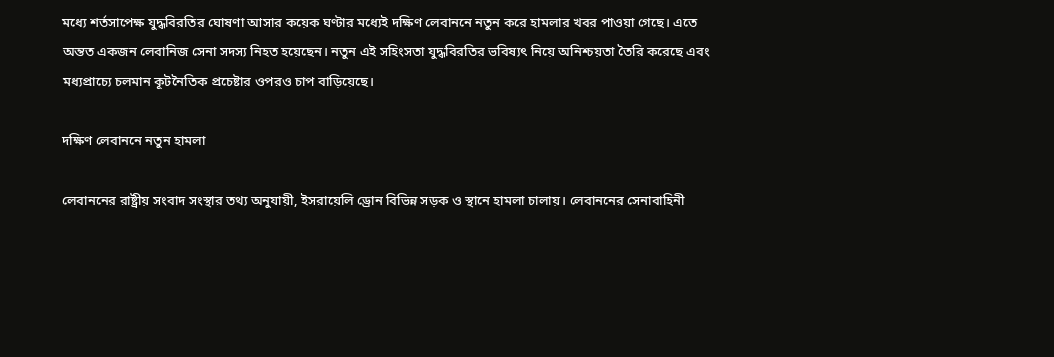মধ্যে শর্তসাপেক্ষ যুদ্ধবিরতির ঘোষণা আসার কয়েক ঘণ্টার মধ্যেই দক্ষিণ লেবাননে নতুন করে হামলার খবর পাওয়া গেছে। এতে অন্তত একজন লেবানিজ সেনা সদস্য নিহত হয়েছেন। নতুন এই সহিংসতা যুদ্ধবিরতির ভবিষ্যৎ নিয়ে অনিশ্চয়তা তৈরি করেছে এবং মধ্যপ্রাচ্যে চলমান কূটনৈতিক প্রচেষ্টার ওপরও চাপ বাড়িয়েছে।

দক্ষিণ লেবাননে নতুন হামলা

লেবাননের রাষ্ট্রীয় সংবাদ সংস্থার তথ্য অনুযায়ী, ইসরায়েলি ড্রোন বিভিন্ন সড়ক ও স্থানে হামলা চালায়। লেবাননের সেনাবাহিনী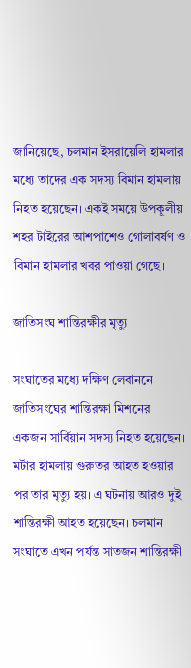জানিয়েছে, চলমান ইসরায়েলি হামলার মধ্যে তাদের এক সদস্য বিমান হামলায় নিহত হয়েছেন। একই সময়ে উপকূলীয় শহর টাইরের আশপাশেও গোলাবর্ষণ ও বিমান হামলার খবর পাওয়া গেছে।

জাতিসংঘ শান্তিরক্ষীর মৃত্যু

সংঘাতের মধ্যে দক্ষিণ লেবাননে জাতিসংঘের শান্তিরক্ষা মিশনের একজন সার্বিয়ান সদস্য নিহত হয়েছেন। মর্টার হামলায় গুরুতর আহত হওয়ার পর তার মৃত্যু হয়। এ ঘটনায় আরও দুই শান্তিরক্ষী আহত হয়েছেন। চলমান সংঘাতে এখন পর্যন্ত সাতজন শান্তিরক্ষী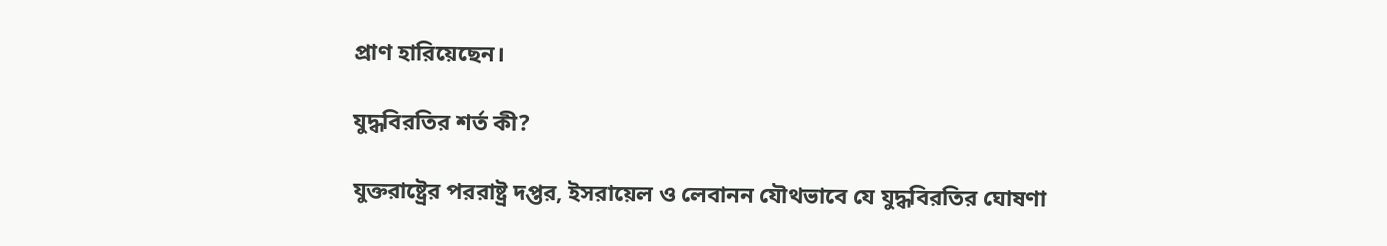প্রাণ হারিয়েছেন।

যুদ্ধবিরতির শর্ত কী?

যুক্তরাষ্ট্রের পররাষ্ট্র দপ্তর, ইসরায়েল ও লেবানন যৌথভাবে যে যুদ্ধবিরতির ঘোষণা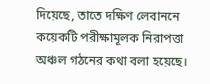দিয়েছে, তাতে দক্ষিণ লেবাননে কয়েকটি পরীক্ষামূলক নিরাপত্তা অঞ্চল গঠনের কথা বলা হয়েছে।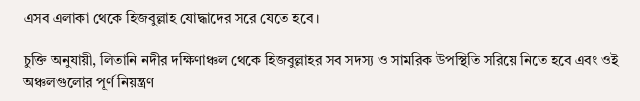এসব এলাকা থেকে হিজবুল্লাহ যোদ্ধাদের সরে যেতে হবে।

চুক্তি অনুযায়ী, লিতানি নদীর দক্ষিণাঞ্চল থেকে হিজবুল্লাহর সব সদস্য ও সামরিক উপস্থিতি সরিয়ে নিতে হবে এবং ওই অঞ্চলগুলোর পূর্ণ নিয়ন্ত্রণ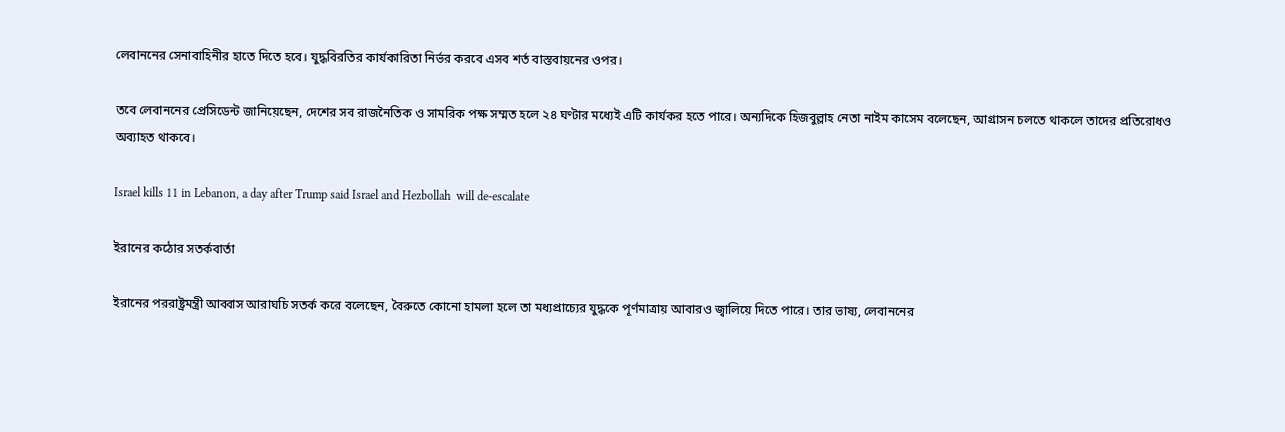লেবাননের সেনাবাহিনীর হাতে দিতে হবে। যুদ্ধবিরতির কার্যকারিতা নির্ভর করবে এসব শর্ত বাস্তবায়নের ওপর।

তবে লেবাননের প্রেসিডেন্ট জানিয়েছেন, দেশের সব রাজনৈতিক ও সামরিক পক্ষ সম্মত হলে ২৪ ঘণ্টার মধ্যেই এটি কার্যকর হতে পারে। অন্যদিকে হিজবুল্লাহ নেতা নাইম কাসেম বলেছেন, আগ্রাসন চলতে থাকলে তাদের প্রতিরোধও অব্যাহত থাকবে।

Israel kills 11 in Lebanon, a day after Trump said Israel and Hezbollah  will de-escalate

ইরানের কঠোর সতর্কবার্তা

ইরানের পররাষ্ট্রমন্ত্রী আব্বাস আরাঘচি সতর্ক করে বলেছেন, বৈরুতে কোনো হামলা হলে তা মধ্যপ্রাচ্যের যুদ্ধকে পূর্ণমাত্রায় আবারও জ্বালিয়ে দিতে পারে। তার ভাষ্য, লেবাননের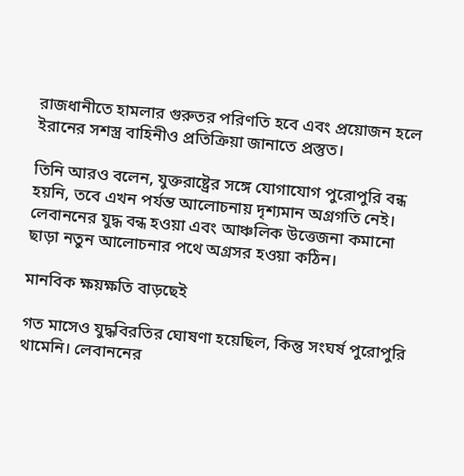রাজধানীতে হামলার গুরুতর পরিণতি হবে এবং প্রয়োজন হলে ইরানের সশস্ত্র বাহিনীও প্রতিক্রিয়া জানাতে প্রস্তুত।

তিনি আরও বলেন, যুক্তরাষ্ট্রের সঙ্গে যোগাযোগ পুরোপুরি বন্ধ হয়নি, তবে এখন পর্যন্ত আলোচনায় দৃশ্যমান অগ্রগতি নেই। লেবাননের যুদ্ধ বন্ধ হওয়া এবং আঞ্চলিক উত্তেজনা কমানো ছাড়া নতুন আলোচনার পথে অগ্রসর হওয়া কঠিন।

মানবিক ক্ষয়ক্ষতি বাড়ছেই

গত মাসেও যুদ্ধবিরতির ঘোষণা হয়েছিল, কিন্তু সংঘর্ষ পুরোপুরি থামেনি। লেবাননের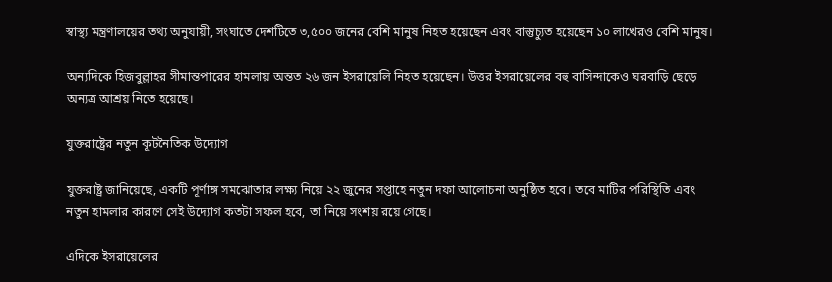স্বাস্থ্য মন্ত্রণালয়ের তথ্য অনুযায়ী, সংঘাতে দেশটিতে ৩,৫০০ জনের বেশি মানুষ নিহত হয়েছেন এবং বাস্তুচ্যুত হয়েছেন ১০ লাখেরও বেশি মানুষ।

অন্যদিকে হিজবুল্লাহর সীমান্তপারের হামলায় অন্তত ২৬ জন ইসরায়েলি নিহত হয়েছেন। উত্তর ইসরায়েলের বহু বাসিন্দাকেও ঘরবাড়ি ছেড়ে অন্যত্র আশ্রয় নিতে হয়েছে।

যুক্তরাষ্ট্রের নতুন কূটনৈতিক উদ্যোগ

যুক্তরাষ্ট্র জানিয়েছে, একটি পূর্ণাঙ্গ সমঝোতার লক্ষ্য নিয়ে ২২ জুনের সপ্তাহে নতুন দফা আলোচনা অনুষ্ঠিত হবে। তবে মাটির পরিস্থিতি এবং নতুন হামলার কারণে সেই উদ্যোগ কতটা সফল হবে, তা নিয়ে সংশয় রয়ে গেছে।

এদিকে ইসরায়েলের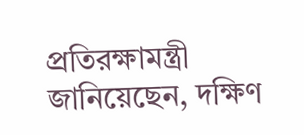প্রতিরক্ষামন্ত্রী জানিয়েছেন, দক্ষিণ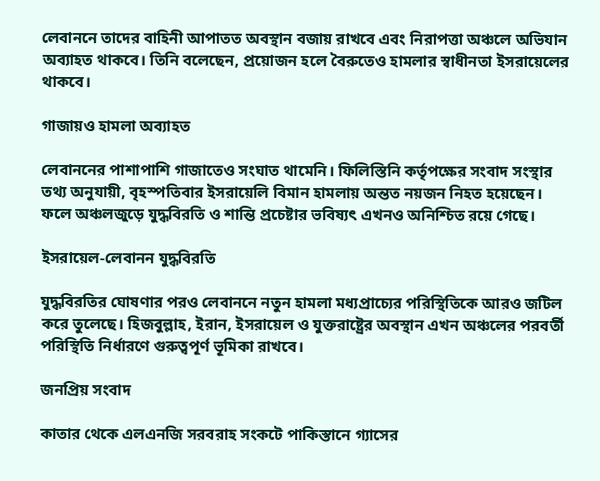লেবাননে তাদের বাহিনী আপাতত অবস্থান বজায় রাখবে এবং নিরাপত্তা অঞ্চলে অভিযান অব্যাহত থাকবে। তিনি বলেছেন, প্রয়োজন হলে বৈরুতেও হামলার স্বাধীনতা ইসরায়েলের থাকবে।

গাজায়ও হামলা অব্যাহত

লেবাননের পাশাপাশি গাজাতেও সংঘাত থামেনি। ফিলিস্তিনি কর্তৃপক্ষের সংবাদ সংস্থার তথ্য অনুযায়ী, বৃহস্পতিবার ইসরায়েলি বিমান হামলায় অন্তত নয়জন নিহত হয়েছেন। ফলে অঞ্চলজুড়ে যুদ্ধবিরতি ও শান্তি প্রচেষ্টার ভবিষ্যৎ এখনও অনিশ্চিত রয়ে গেছে।

ইসরায়েল-লেবানন যুদ্ধবিরতি

যুদ্ধবিরতির ঘোষণার পরও লেবাননে নতুন হামলা মধ্যপ্রাচ্যের পরিস্থিতিকে আরও জটিল করে তুলেছে। হিজবুল্লাহ, ইরান, ইসরায়েল ও যুক্তরাষ্ট্রের অবস্থান এখন অঞ্চলের পরবর্তী পরিস্থিতি নির্ধারণে গুরুত্বপূর্ণ ভূমিকা রাখবে।

জনপ্রিয় সংবাদ

কাতার থেকে এলএনজি সরবরাহ সংকটে পাকিস্তানে গ্যাসের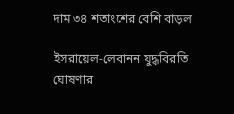দাম ৩৪ শতাংশের বেশি বাড়ল

ইসরায়েল-লেবানন যুদ্ধবিরতি ঘোষণার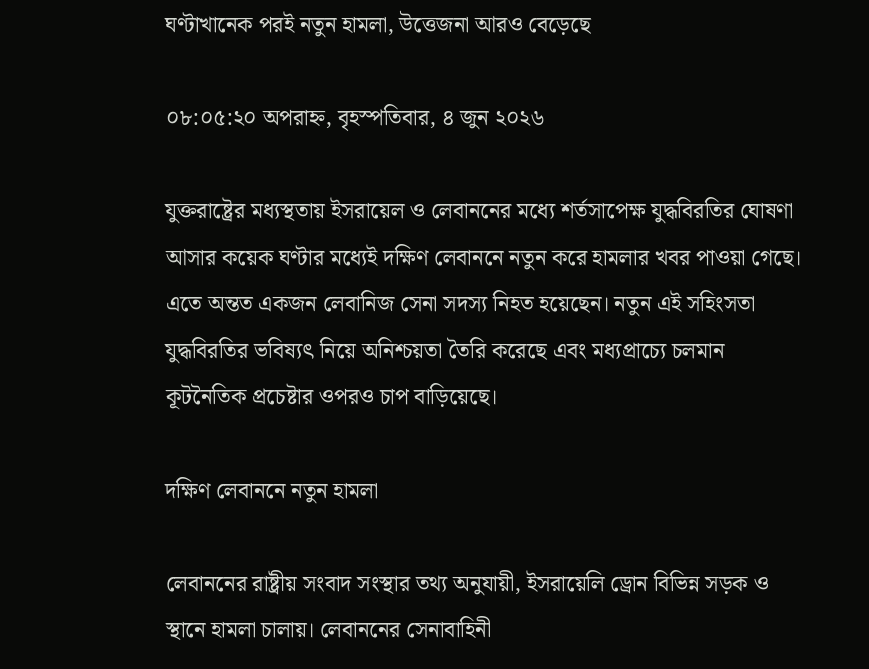ঘণ্টাখানেক পরই নতুন হামলা, উত্তেজনা আরও বেড়েছে

০৮:০৫:২০ অপরাহ্ন, বৃহস্পতিবার, ৪ জুন ২০২৬

যুক্তরাষ্ট্রের মধ্যস্থতায় ইসরায়েল ও লেবাননের মধ্যে শর্তসাপেক্ষ যুদ্ধবিরতির ঘোষণা আসার কয়েক ঘণ্টার মধ্যেই দক্ষিণ লেবাননে নতুন করে হামলার খবর পাওয়া গেছে। এতে অন্তত একজন লেবানিজ সেনা সদস্য নিহত হয়েছেন। নতুন এই সহিংসতা যুদ্ধবিরতির ভবিষ্যৎ নিয়ে অনিশ্চয়তা তৈরি করেছে এবং মধ্যপ্রাচ্যে চলমান কূটনৈতিক প্রচেষ্টার ওপরও চাপ বাড়িয়েছে।

দক্ষিণ লেবাননে নতুন হামলা

লেবাননের রাষ্ট্রীয় সংবাদ সংস্থার তথ্য অনুযায়ী, ইসরায়েলি ড্রোন বিভিন্ন সড়ক ও স্থানে হামলা চালায়। লেবাননের সেনাবাহিনী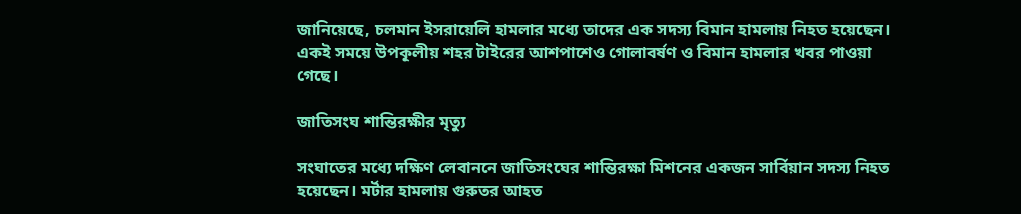জানিয়েছে, চলমান ইসরায়েলি হামলার মধ্যে তাদের এক সদস্য বিমান হামলায় নিহত হয়েছেন। একই সময়ে উপকূলীয় শহর টাইরের আশপাশেও গোলাবর্ষণ ও বিমান হামলার খবর পাওয়া গেছে।

জাতিসংঘ শান্তিরক্ষীর মৃত্যু

সংঘাতের মধ্যে দক্ষিণ লেবাননে জাতিসংঘের শান্তিরক্ষা মিশনের একজন সার্বিয়ান সদস্য নিহত হয়েছেন। মর্টার হামলায় গুরুতর আহত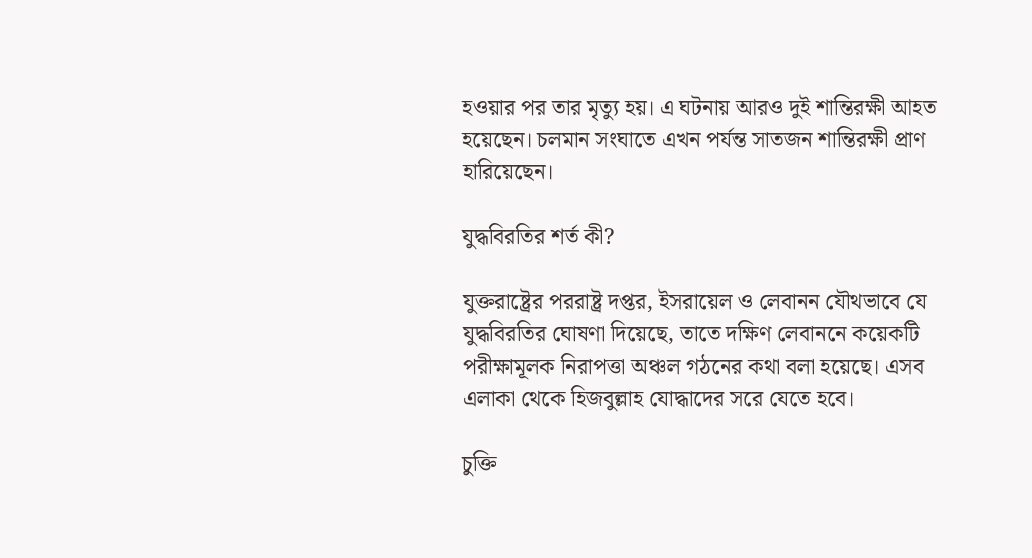হওয়ার পর তার মৃত্যু হয়। এ ঘটনায় আরও দুই শান্তিরক্ষী আহত হয়েছেন। চলমান সংঘাতে এখন পর্যন্ত সাতজন শান্তিরক্ষী প্রাণ হারিয়েছেন।

যুদ্ধবিরতির শর্ত কী?

যুক্তরাষ্ট্রের পররাষ্ট্র দপ্তর, ইসরায়েল ও লেবানন যৌথভাবে যে যুদ্ধবিরতির ঘোষণা দিয়েছে, তাতে দক্ষিণ লেবাননে কয়েকটি পরীক্ষামূলক নিরাপত্তা অঞ্চল গঠনের কথা বলা হয়েছে। এসব এলাকা থেকে হিজবুল্লাহ যোদ্ধাদের সরে যেতে হবে।

চুক্তি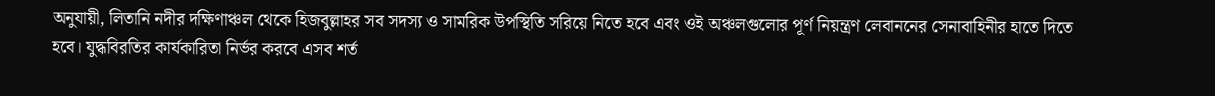অনুযায়ী, লিতানি নদীর দক্ষিণাঞ্চল থেকে হিজবুল্লাহর সব সদস্য ও সামরিক উপস্থিতি সরিয়ে নিতে হবে এবং ওই অঞ্চলগুলোর পূর্ণ নিয়ন্ত্রণ লেবাননের সেনাবাহিনীর হাতে দিতে হবে। যুদ্ধবিরতির কার্যকারিতা নির্ভর করবে এসব শর্ত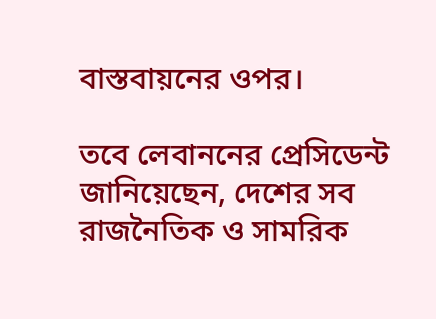বাস্তবায়নের ওপর।

তবে লেবাননের প্রেসিডেন্ট জানিয়েছেন, দেশের সব রাজনৈতিক ও সামরিক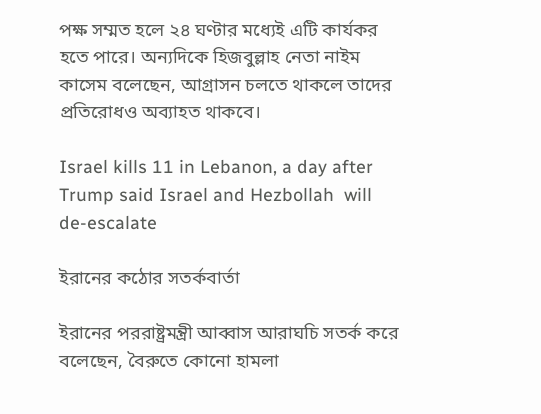পক্ষ সম্মত হলে ২৪ ঘণ্টার মধ্যেই এটি কার্যকর হতে পারে। অন্যদিকে হিজবুল্লাহ নেতা নাইম কাসেম বলেছেন, আগ্রাসন চলতে থাকলে তাদের প্রতিরোধও অব্যাহত থাকবে।

Israel kills 11 in Lebanon, a day after Trump said Israel and Hezbollah  will de-escalate

ইরানের কঠোর সতর্কবার্তা

ইরানের পররাষ্ট্রমন্ত্রী আব্বাস আরাঘচি সতর্ক করে বলেছেন, বৈরুতে কোনো হামলা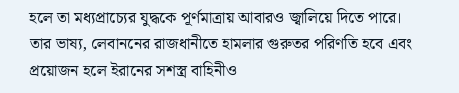হলে তা মধ্যপ্রাচ্যের যুদ্ধকে পূর্ণমাত্রায় আবারও জ্বালিয়ে দিতে পারে। তার ভাষ্য, লেবাননের রাজধানীতে হামলার গুরুতর পরিণতি হবে এবং প্রয়োজন হলে ইরানের সশস্ত্র বাহিনীও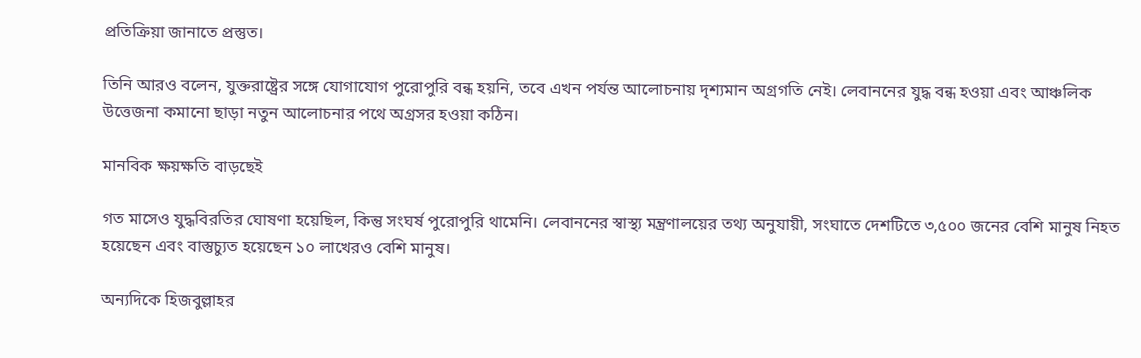প্রতিক্রিয়া জানাতে প্রস্তুত।

তিনি আরও বলেন, যুক্তরাষ্ট্রের সঙ্গে যোগাযোগ পুরোপুরি বন্ধ হয়নি, তবে এখন পর্যন্ত আলোচনায় দৃশ্যমান অগ্রগতি নেই। লেবাননের যুদ্ধ বন্ধ হওয়া এবং আঞ্চলিক উত্তেজনা কমানো ছাড়া নতুন আলোচনার পথে অগ্রসর হওয়া কঠিন।

মানবিক ক্ষয়ক্ষতি বাড়ছেই

গত মাসেও যুদ্ধবিরতির ঘোষণা হয়েছিল, কিন্তু সংঘর্ষ পুরোপুরি থামেনি। লেবাননের স্বাস্থ্য মন্ত্রণালয়ের তথ্য অনুযায়ী, সংঘাতে দেশটিতে ৩,৫০০ জনের বেশি মানুষ নিহত হয়েছেন এবং বাস্তুচ্যুত হয়েছেন ১০ লাখেরও বেশি মানুষ।

অন্যদিকে হিজবুল্লাহর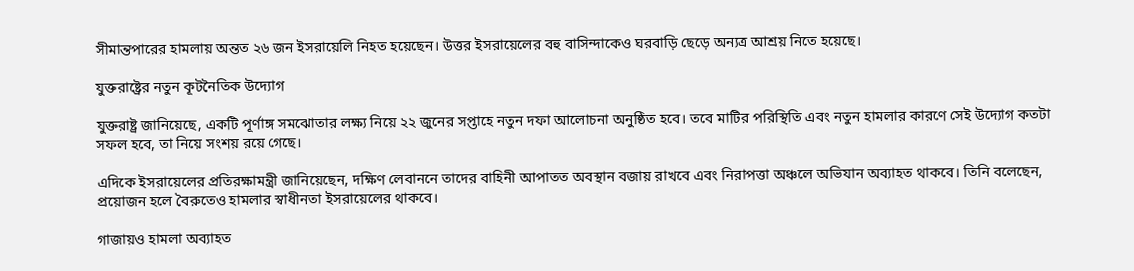সীমান্তপারের হামলায় অন্তত ২৬ জন ইসরায়েলি নিহত হয়েছেন। উত্তর ইসরায়েলের বহু বাসিন্দাকেও ঘরবাড়ি ছেড়ে অন্যত্র আশ্রয় নিতে হয়েছে।

যুক্তরাষ্ট্রের নতুন কূটনৈতিক উদ্যোগ

যুক্তরাষ্ট্র জানিয়েছে, একটি পূর্ণাঙ্গ সমঝোতার লক্ষ্য নিয়ে ২২ জুনের সপ্তাহে নতুন দফা আলোচনা অনুষ্ঠিত হবে। তবে মাটির পরিস্থিতি এবং নতুন হামলার কারণে সেই উদ্যোগ কতটা সফল হবে, তা নিয়ে সংশয় রয়ে গেছে।

এদিকে ইসরায়েলের প্রতিরক্ষামন্ত্রী জানিয়েছেন, দক্ষিণ লেবাননে তাদের বাহিনী আপাতত অবস্থান বজায় রাখবে এবং নিরাপত্তা অঞ্চলে অভিযান অব্যাহত থাকবে। তিনি বলেছেন, প্রয়োজন হলে বৈরুতেও হামলার স্বাধীনতা ইসরায়েলের থাকবে।

গাজায়ও হামলা অব্যাহত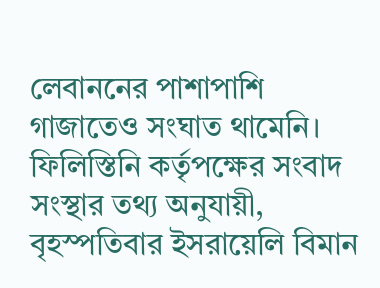লেবাননের পাশাপাশি গাজাতেও সংঘাত থামেনি। ফিলিস্তিনি কর্তৃপক্ষের সংবাদ সংস্থার তথ্য অনুযায়ী, বৃহস্পতিবার ইসরায়েলি বিমান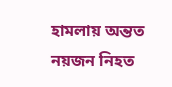হামলায় অন্তত নয়জন নিহত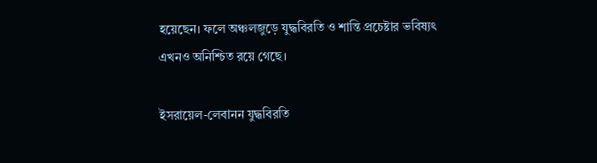হয়েছেন। ফলে অঞ্চলজুড়ে যুদ্ধবিরতি ও শান্তি প্রচেষ্টার ভবিষ্যৎ এখনও অনিশ্চিত রয়ে গেছে।

ইসরায়েল-লেবানন যুদ্ধবিরতি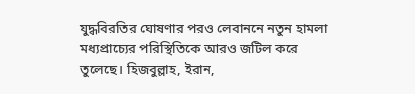যুদ্ধবিরতির ঘোষণার পরও লেবাননে নতুন হামলা মধ্যপ্রাচ্যের পরিস্থিতিকে আরও জটিল করে তুলেছে। হিজবুল্লাহ, ইরান,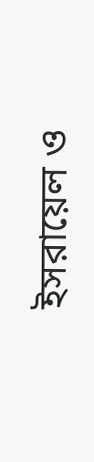ইসরায়েল ও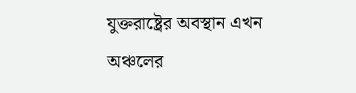যুক্তরাষ্ট্রের অবস্থান এখন অঞ্চলের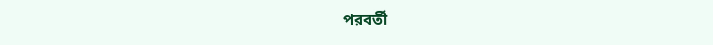পরবর্তী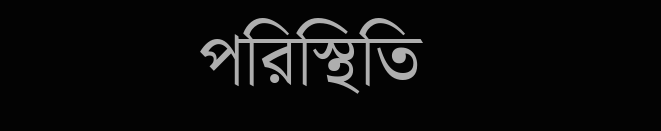পরিস্থিতি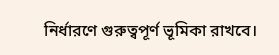নির্ধারণে গুরুত্বপূর্ণ ভূমিকা রাখবে।